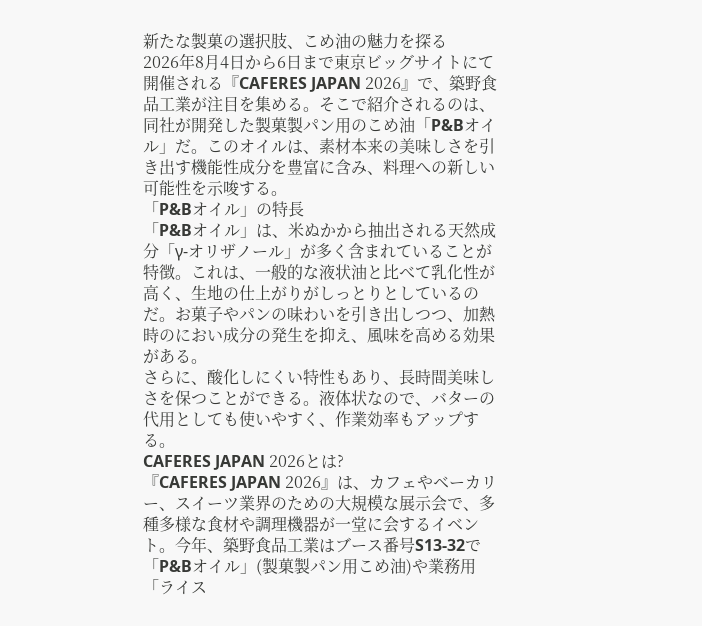新たな製菓の選択肢、こめ油の魅力を探る
2026年8月4日から6日まで東京ビッグサイトにて開催される『CAFERES JAPAN 2026』で、築野食品工業が注目を集める。そこで紹介されるのは、同社が開発した製菓製パン用のこめ油「P&Bオイル」だ。このオイルは、素材本来の美味しさを引き出す機能性成分を豊富に含み、料理への新しい可能性を示唆する。
「P&Bオイル」の特長
「P&Bオイル」は、米ぬかから抽出される天然成分「γ-オリザノール」が多く含まれていることが特徴。これは、一般的な液状油と比べて乳化性が高く、生地の仕上がりがしっとりとしているのだ。お菓子やパンの味わいを引き出しつつ、加熱時のにおい成分の発生を抑え、風味を高める効果がある。
さらに、酸化しにくい特性もあり、長時間美味しさを保つことができる。液体状なので、バターの代用としても使いやすく、作業効率もアップする。
CAFERES JAPAN 2026とは?
『CAFERES JAPAN 2026』は、カフェやベーカリー、スイーツ業界のための大規模な展示会で、多種多様な食材や調理機器が一堂に会するイベント。今年、築野食品工業はブース番号S13-32で「P&Bオイル」(製菓製パン用こめ油)や業務用「ライス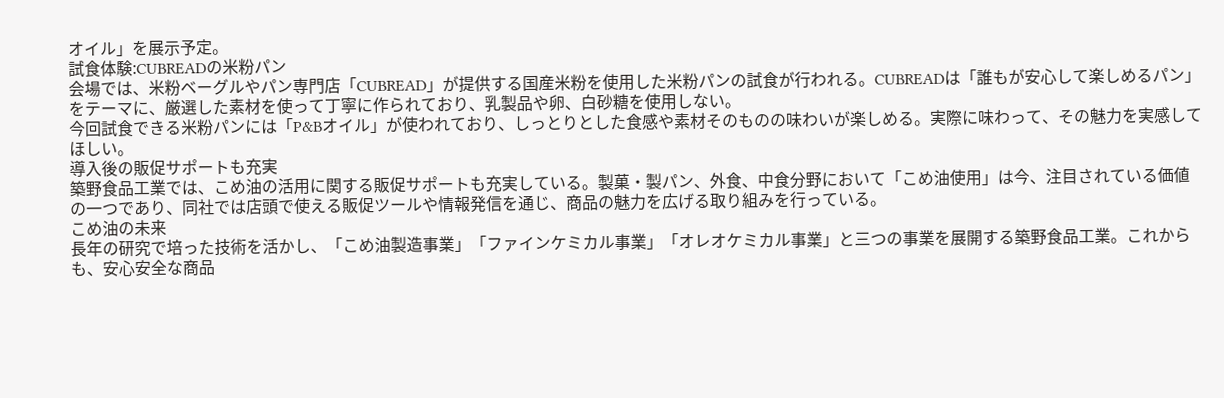オイル」を展示予定。
試食体験:CUBREADの米粉パン
会場では、米粉ベーグルやパン専門店「CUBREAD」が提供する国産米粉を使用した米粉パンの試食が行われる。CUBREADは「誰もが安心して楽しめるパン」をテーマに、厳選した素材を使って丁寧に作られており、乳製品や卵、白砂糖を使用しない。
今回試食できる米粉パンには「P&Bオイル」が使われており、しっとりとした食感や素材そのものの味わいが楽しめる。実際に味わって、その魅力を実感してほしい。
導入後の販促サポートも充実
築野食品工業では、こめ油の活用に関する販促サポートも充実している。製菓・製パン、外食、中食分野において「こめ油使用」は今、注目されている価値の一つであり、同社では店頭で使える販促ツールや情報発信を通じ、商品の魅力を広げる取り組みを行っている。
こめ油の未来
長年の研究で培った技術を活かし、「こめ油製造事業」「ファインケミカル事業」「オレオケミカル事業」と三つの事業を展開する築野食品工業。これからも、安心安全な商品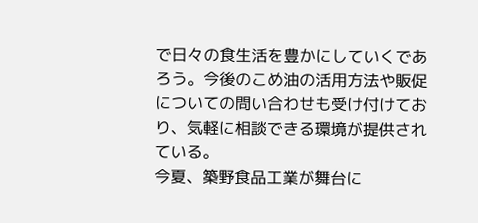で日々の食生活を豊かにしていくであろう。今後のこめ油の活用方法や販促についての問い合わせも受け付けており、気軽に相談できる環境が提供されている。
今夏、築野食品工業が舞台に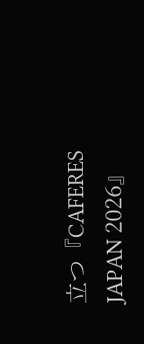立つ『CAFERES JAPAN 2026』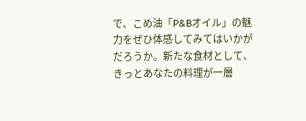で、こめ油「P&Bオイル」の魅力をぜひ体感してみてはいかがだろうか。新たな食材として、きっとあなたの料理が一層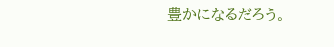豊かになるだろう。